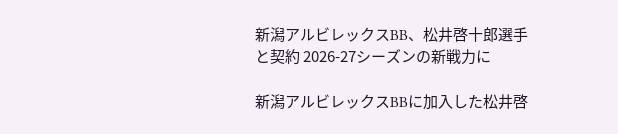新潟アルビレックスBB、松井啓十郎選手と契約 2026-27シーズンの新戦力に

新潟アルビレックスBBに加入した松井啓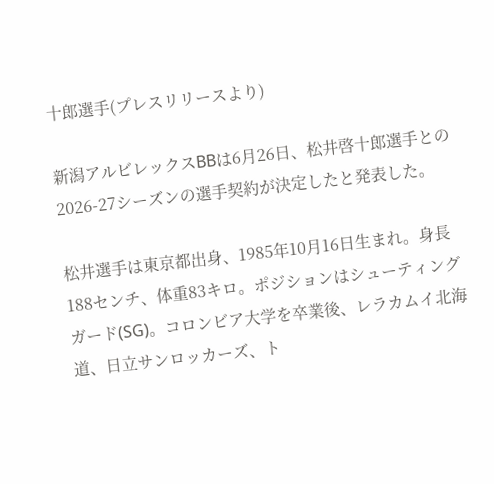十郎選手(プレスリリースより)

新潟アルビレックスBBは6月26日、松井啓十郎選手との2026-27シーズンの選手契約が決定したと発表した。

松井選手は東京都出身、1985年10月16日生まれ。身長188センチ、体重83キロ。ポジションはシューティングガード(SG)。コロンビア大学を卒業後、レラカムイ北海道、日立サンロッカーズ、ト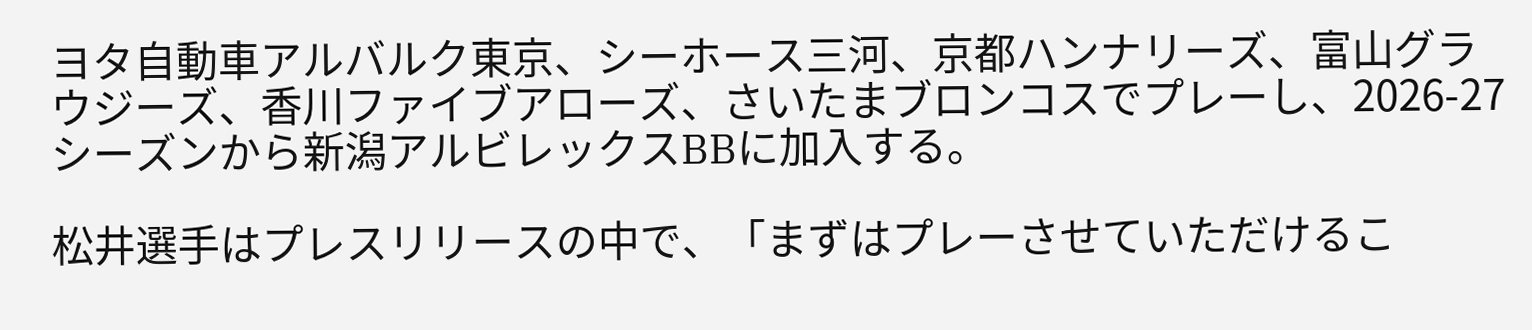ヨタ自動車アルバルク東京、シーホース三河、京都ハンナリーズ、富山グラウジーズ、香川ファイブアローズ、さいたまブロンコスでプレーし、2026-27シーズンから新潟アルビレックスBBに加入する。

松井選手はプレスリリースの中で、「まずはプレーさせていただけるこ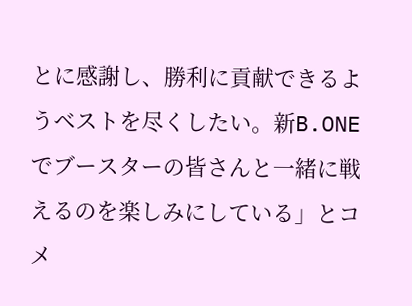とに感謝し、勝利に貢献できるようベストを尽くしたい。新B.ONEでブースターの皆さんと一緒に戦えるのを楽しみにしている」とコメ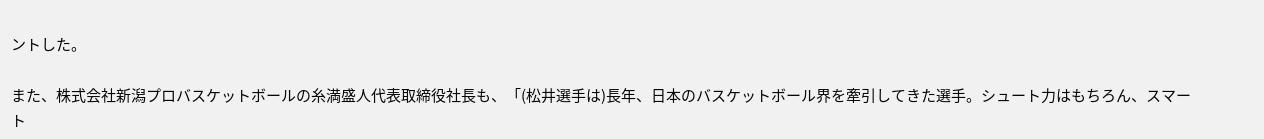ントした。

また、株式会社新潟プロバスケットボールの糸満盛人代表取締役社長も、「(松井選手は)長年、日本のバスケットボール界を牽引してきた選手。シュート力はもちろん、スマート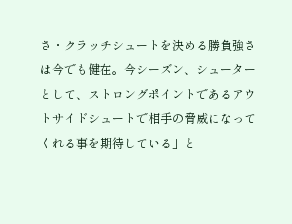さ・クラッチシュートを決める勝負強さは今でも健在。今シーズン、シューターとして、ストロングポイントであるアウトサイドシュートで相手の脅威になってくれる事を期待している」と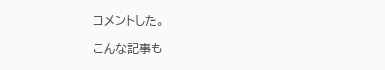コメントした。

こんな記事も